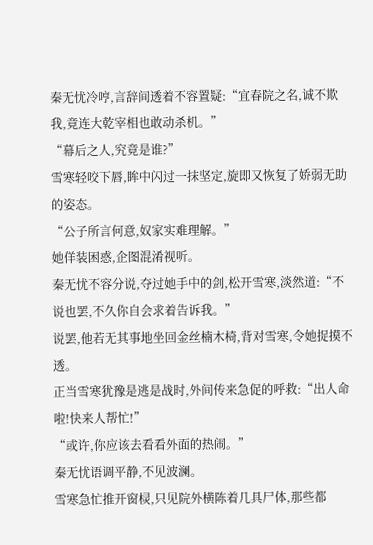秦无忧冷哼,言辞间透着不容置疑:“宜春院之名,诚不欺我,竟连大乾宰相也敢动杀机。”
“幕后之人,究竟是谁?”
雪寒轻咬下唇,眸中闪过一抹坚定,旋即又恢复了娇弱无助的姿态。
“公子所言何意,奴家实难理解。”
她佯装困惑,企图混淆视听。
秦无忧不容分说,夺过她手中的剑,松开雪寒,淡然道:“不说也罢,不久你自会求着告诉我。”
说罢,他若无其事地坐回金丝楠木椅,背对雪寒,令她捉摸不透。
正当雪寒犹豫是逃是战时,外间传来急促的呼救:“出人命啦!快来人帮忙!”
“或许,你应该去看看外面的热闹。”
秦无忧语调平静,不见波澜。
雪寒急忙推开窗棂,只见院外横陈着几具尸体,那些都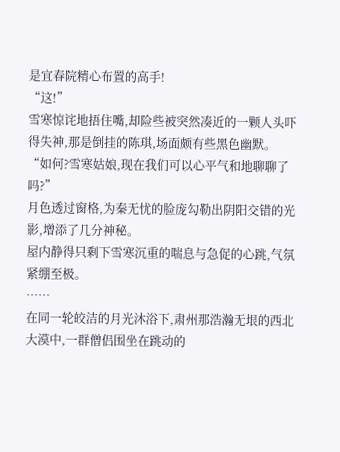是宜春院精心布置的高手!
“这!”
雪寒惊诧地捂住嘴,却险些被突然凑近的一颗人头吓得失神,那是倒挂的陈琪,场面颇有些黑色幽默。
“如何?雪寒姑娘,现在我们可以心平气和地聊聊了吗?”
月色透过窗格,为秦无忧的脸庞勾勒出阴阳交错的光影,增添了几分神秘。
屋内静得只剩下雪寒沉重的喘息与急促的心跳,气氛紧绷至极。
……
在同一轮皎洁的月光沐浴下,肃州那浩瀚无垠的西北大漠中,一群僧侣围坐在跳动的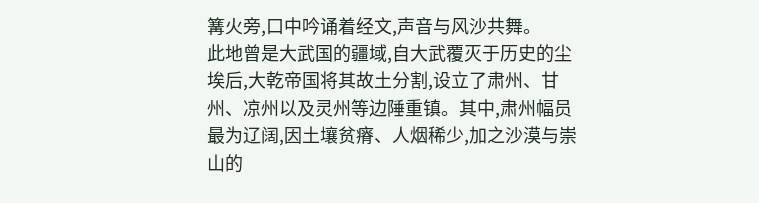篝火旁,口中吟诵着经文,声音与风沙共舞。
此地曾是大武国的疆域,自大武覆灭于历史的尘埃后,大乾帝国将其故土分割,设立了肃州、甘州、凉州以及灵州等边陲重镇。其中,肃州幅员最为辽阔,因土壤贫瘠、人烟稀少,加之沙漠与崇山的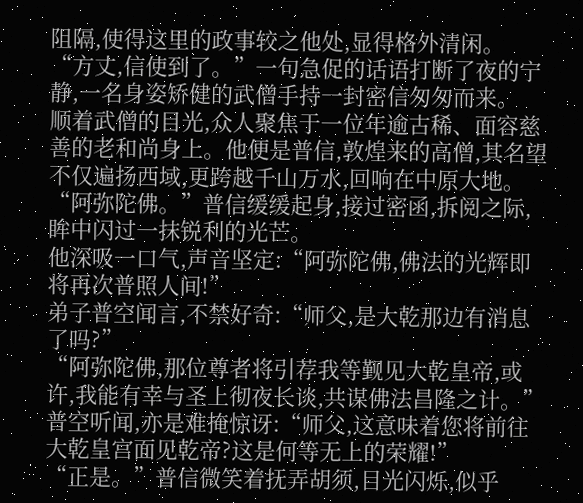阻隔,使得这里的政事较之他处,显得格外清闲。
“方丈,信使到了。”一句急促的话语打断了夜的宁静,一名身姿矫健的武僧手持一封密信匆匆而来。
顺着武僧的目光,众人聚焦于一位年逾古稀、面容慈善的老和尚身上。他便是普信,敦煌来的高僧,其名望不仅遍扬西域,更跨越千山万水,回响在中原大地。
“阿弥陀佛。”普信缓缓起身,接过密函,拆阅之际,眸中闪过一抹锐利的光芒。
他深吸一口气,声音坚定:“阿弥陀佛,佛法的光辉即将再次普照人间!”
弟子普空闻言,不禁好奇:“师父,是大乾那边有消息了吗?”
“阿弥陀佛,那位尊者将引荐我等觐见大乾皇帝,或许,我能有幸与圣上彻夜长谈,共谋佛法昌隆之计。”
普空听闻,亦是难掩惊讶:“师父,这意味着您将前往大乾皇宫面见乾帝?这是何等无上的荣耀!”
“正是。”普信微笑着抚弄胡须,目光闪烁,似乎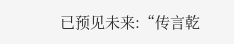已预见未来:“传言乾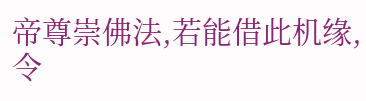帝尊崇佛法,若能借此机缘,令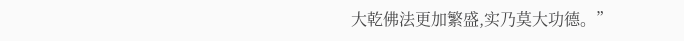大乾佛法更加繁盛,实乃莫大功德。”